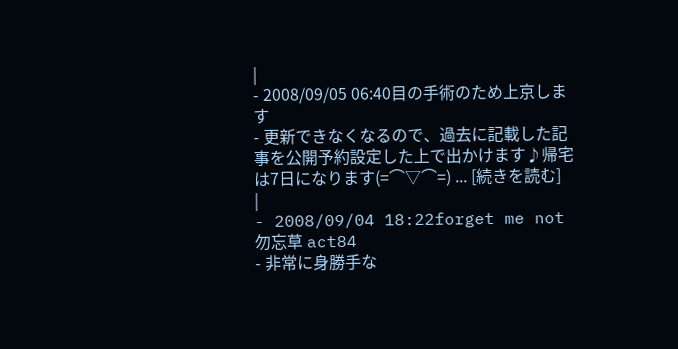|
- 2008/09/05 06:40目の手術のため上京します
- 更新できなくなるので、過去に記載した記事を公開予約設定した上で出かけます♪帰宅は7日になります(=⌒▽⌒=) ... [続きを読む]
|
- 2008/09/04 18:22forget me not 勿忘草 act84
- 非常に身勝手な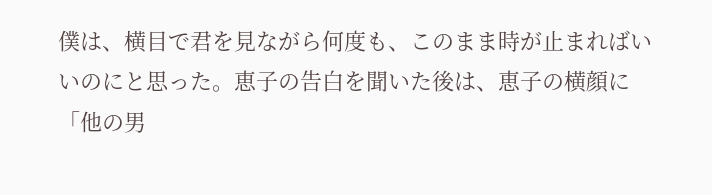僕は、横目で君を見ながら何度も、このまま時が止まればいいのにと思った。恵子の告白を聞いた後は、恵子の横顔に「他の男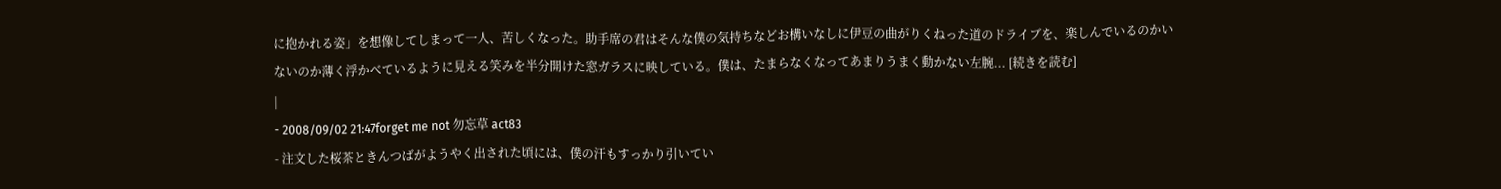に抱かれる姿」を想像してしまって一人、苦しくなった。助手席の君はそんな僕の気持ちなどお構いなしに伊豆の曲がりくねった道のドライブを、楽しんでいるのかいないのか薄く浮かべているように見える笑みを半分開けた窓ガラスに映している。僕は、たまらなくなってあまりうまく動かない左腕... [続きを読む]
|
- 2008/09/02 21:47forget me not 勿忘草 act83
- 注文した桜茶ときんつばがようやく出された頃には、僕の汗もすっかり引いてい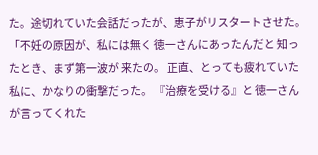た。途切れていた会話だったが、恵子がリスタートさせた。「不妊の原因が、私には無く 徳一さんにあったんだと 知ったとき、まず第一波が 来たの。 正直、とっても疲れていた 私に、かなりの衝撃だった。 『治療を受ける』と 徳一さんが言ってくれた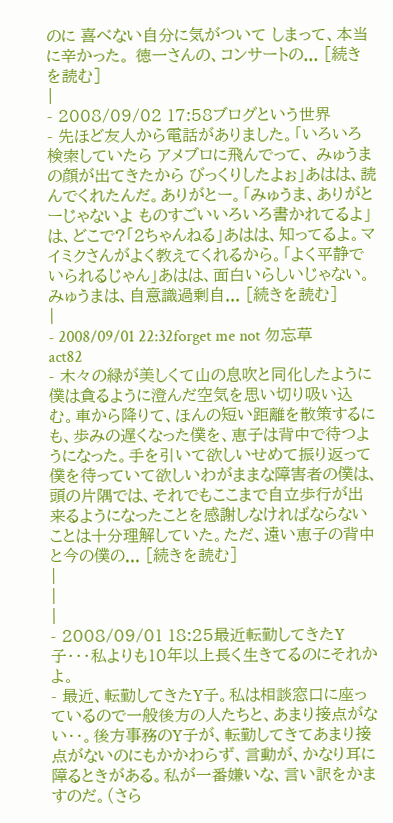のに 喜べない自分に気がついて しまって、本当に辛かった。 徳一さんの、コンサートの... [続きを読む]
|
- 2008/09/02 17:58ブログという世界
- 先ほど友人から電話がありました。「いろいろ検索していたら アメブロに飛んでって、 みゅうまの顔が出てきたから びっくりしたよぉ」あはは、読んでくれたんだ。ありがとー。「みゅうま、ありがとーじゃないよ ものすごいいろいろ書かれてるよ」は、どこで?「2ちゃんねる」あはは、知ってるよ。マイミクさんがよく教えてくれるから。「よく平静でいられるじゃん」あはは、面白いらしいじゃない。みゅうまは、自意識過剰自... [続きを読む]
|
- 2008/09/01 22:32forget me not 勿忘草 act82
- 木々の緑が美しくて山の息吹と同化したように僕は貪るように澄んだ空気を思い切り吸い込む。車から降りて、ほんの短い距離を散策するにも、歩みの遅くなった僕を、恵子は背中で待つようになった。手を引いて欲しいせめて振り返って僕を待っていて欲しいわがままな障害者の僕は、頭の片隅では、それでもここまで自立歩行が出来るようになったことを感謝しなければならないことは十分理解していた。ただ、遠い恵子の背中と今の僕の... [続きを読む]
|
|
|
- 2008/09/01 18:25最近転勤してきたY子・・・私よりも10年以上長く生きてるのにそれかよ。
- 最近、転勤してきたY子。私は相談窓口に座っているので一般後方の人たちと、あまり接点がない・・。後方事務のY子が、転勤してきてあまり接点がないのにもかかわらず、言動が、かなり耳に障るときがある。私が一番嫌いな、言い訳をかますのだ。(さら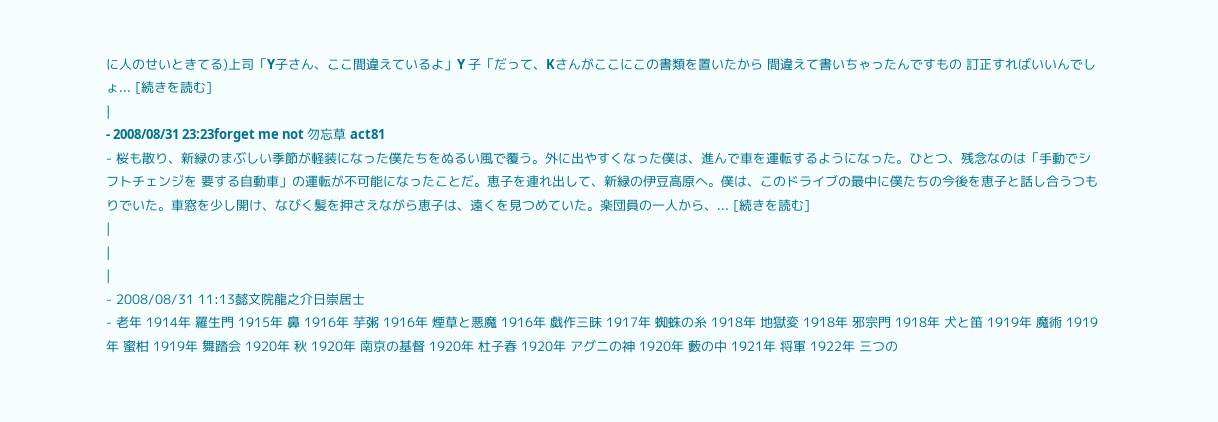に人のせいときてる)上司「Y子さん、ここ間違えているよ」Y 子「だって、Kさんがここにこの書類を置いたから 間違えて書いちゃったんですもの 訂正すればいいんでしょ... [続きを読む]
|
- 2008/08/31 23:23forget me not 勿忘草 act81
- 桜も散り、新緑のまぶしい季節が軽装になった僕たちをぬるい風で覆う。外に出やすくなった僕は、進んで車を運転するようになった。ひとつ、残念なのは「手動でシフトチェンジを 要する自動車」の運転が不可能になったことだ。恵子を連れ出して、新緑の伊豆高原へ。僕は、このドライブの最中に僕たちの今後を恵子と話し合うつもりでいた。車窓を少し開け、なびく髪を押さえながら恵子は、遠くを見つめていた。楽団員の一人から、... [続きを読む]
|
|
|
- 2008/08/31 11:13懿文院龍之介日崇居士
- 老年 1914年 羅生門 1915年 鼻 1916年 芋粥 1916年 煙草と悪魔 1916年 戯作三昧 1917年 蜘蛛の糸 1918年 地獄変 1918年 邪宗門 1918年 犬と笛 1919年 魔術 1919年 蜜柑 1919年 舞踏会 1920年 秋 1920年 南京の基督 1920年 杜子春 1920年 アグニの神 1920年 藪の中 1921年 将軍 1922年 三つの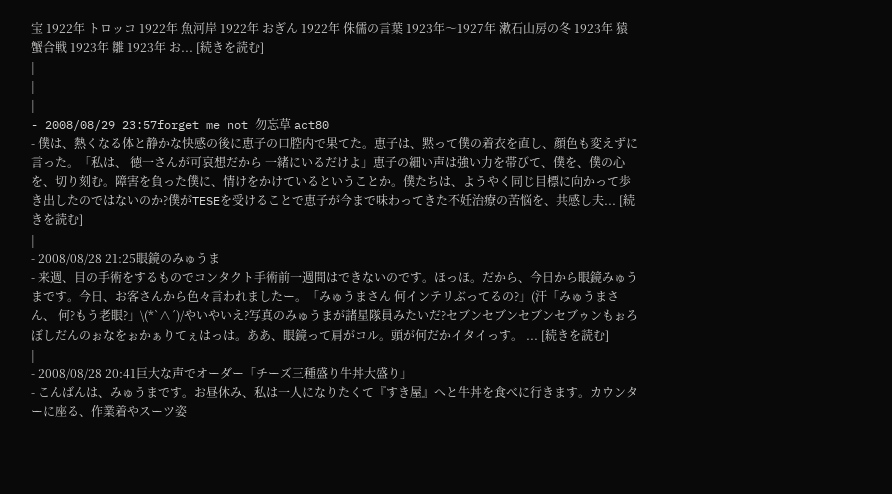宝 1922年 トロッコ 1922年 魚河岸 1922年 おぎん 1922年 侏儒の言葉 1923年〜1927年 漱石山房の冬 1923年 猿蟹合戦 1923年 雛 1923年 お... [続きを読む]
|
|
|
- 2008/08/29 23:57forget me not 勿忘草 act80
- 僕は、熱くなる体と静かな快感の後に恵子の口腔内で果てた。恵子は、黙って僕の着衣を直し、顔色も変えずに言った。「私は、 徳一さんが可哀想だから 一緒にいるだけよ」恵子の細い声は強い力を帯びて、僕を、僕の心を、切り刻む。障害を負った僕に、情けをかけているということか。僕たちは、ようやく同じ目標に向かって歩き出したのではないのか?僕がTESEを受けることで恵子が今まで味わってきた不妊治療の苦悩を、共感し夫... [続きを読む]
|
- 2008/08/28 21:25眼鏡のみゅうま
- 来週、目の手術をするものでコンタクト手術前一週間はできないのです。ほっほ。だから、今日から眼鏡みゅうまです。今日、お客さんから色々言われましたー。「みゅうまさん 何インテリぶってるの?」(汗「みゅうまさん、 何?もう老眼?」\(*`∧´)/やいやいえ?写真のみゅうまが諸星隊員みたいだ?セブンセブンセブンセブゥンもぉろぼしだんのぉなをぉかぁりてぇはっは。ああ、眼鏡って肩がコル。頭が何だかイタイっす。 ... [続きを読む]
|
- 2008/08/28 20:41巨大な声でオーダー「チーズ三種盛り牛丼大盛り」
- こんばんは、みゅうまです。お昼休み、私は一人になりたくて『すき屋』へと牛丼を食べに行きます。カウンターに座る、作業着やスーツ姿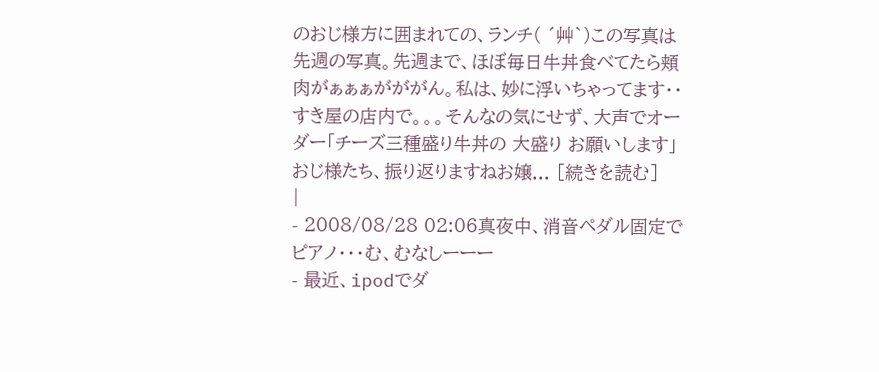のおじ様方に囲まれての、ランチ( ´艸`)この写真は先週の写真。先週まで、ほぼ毎日牛丼食べてたら頬肉がぁぁぁがががん。私は、妙に浮いちゃってます・・すき屋の店内で。。。そんなの気にせず、大声でオーダー「チーズ三種盛り牛丼の 大盛り お願いします」おじ様たち、振り返りますねお嬢... [続きを読む]
|
- 2008/08/28 02:06真夜中、消音ペダル固定でピアノ・・・む、むなしーーー
- 最近、ipodでダ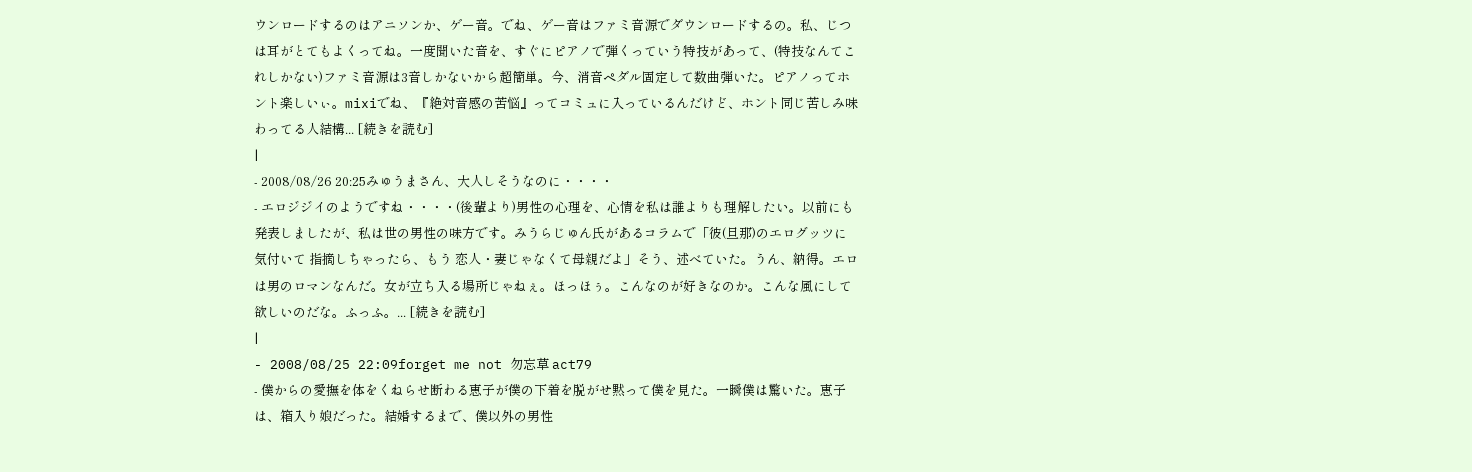ウンロードするのはアニソンか、ゲー音。でね、ゲー音はファミ音源でダウンロードするの。私、じつは耳がとてもよくってね。一度聞いた音を、すぐにピアノで弾くっていう特技があって、(特技なんてこれしかない)ファミ音源は3音しかないから超簡単。今、消音ペダル固定して数曲弾いた。ピアノってホント楽しいぃ。mixiでね、『絶対音感の苦悩』ってコミュに入っているんだけど、ホント同じ苦しみ味わってる人結構... [続きを読む]
|
- 2008/08/26 20:25みゅうまさん、大人しそうなのに・・・・
- エロジジイのようですね・・・・(後輩より)男性の心理を、心情を私は誰よりも理解したい。以前にも発表しましたが、私は世の男性の味方です。みうらじゅん氏があるコラムで「彼(旦那)のエログッツに気付いて 指摘しちゃったら、もう 恋人・妻じゃなくて母親だよ」そう、述べていた。うん、納得。エロは男のロマンなんだ。女が立ち入る場所じゃねぇ。ほっほぅ。こんなのが好きなのか。こんな風にして欲しいのだな。ふっふ。... [続きを読む]
|
- 2008/08/25 22:09forget me not 勿忘草 act79
- 僕からの愛撫を体をくねらせ断わる恵子が僕の下着を脱がせ黙って僕を見た。一瞬僕は驚いた。恵子は、箱入り娘だった。結婚するまで、僕以外の男性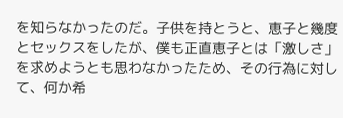を知らなかったのだ。子供を持とうと、恵子と幾度とセックスをしたが、僕も正直恵子とは「激しさ」を求めようとも思わなかったため、その行為に対して、何か希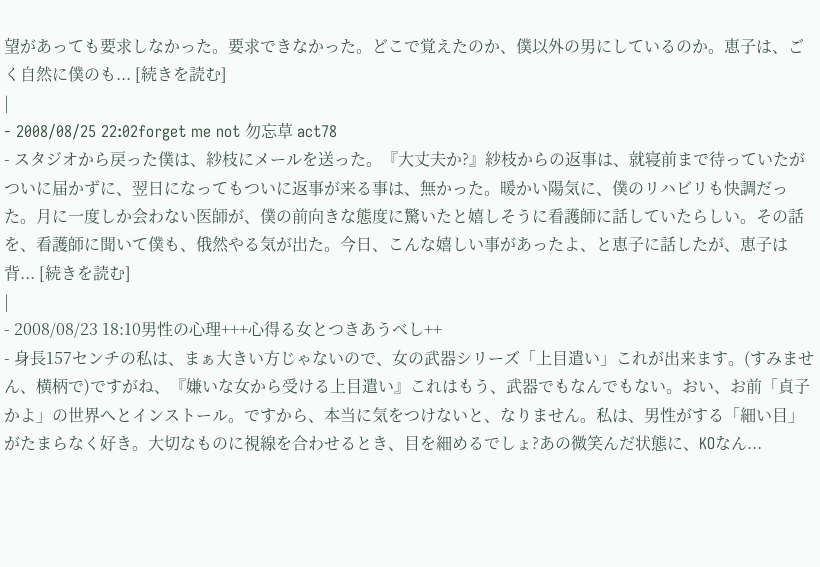望があっても要求しなかった。要求できなかった。どこで覚えたのか、僕以外の男にしているのか。恵子は、ごく自然に僕のも... [続きを読む]
|
- 2008/08/25 22:02forget me not 勿忘草 act78
- スタジオから戻った僕は、紗枝にメールを送った。『大丈夫か?』紗枝からの返事は、就寝前まで待っていたがついに届かずに、翌日になってもついに返事が来る事は、無かった。暖かい陽気に、僕のリハビリも快調だった。月に一度しか会わない医師が、僕の前向きな態度に驚いたと嬉しそうに看護師に話していたらしい。その話を、看護師に聞いて僕も、俄然やる気が出た。今日、こんな嬉しい事があったよ、と恵子に話したが、恵子は背... [続きを読む]
|
- 2008/08/23 18:10男性の心理+++心得る女とつきあうべし++
- 身長157センチの私は、まぁ大きい方じゃないので、女の武器シリーズ「上目遣い」これが出来ます。(すみません、横柄で)ですがね、『嫌いな女から受ける上目遣い』これはもう、武器でもなんでもない。おい、お前「貞子かよ」の世界へとインストール。ですから、本当に気をつけないと、なりません。私は、男性がする「細い目」がたまらなく好き。大切なものに視線を合わせるとき、目を細めるでしょ?あの微笑んだ状態に、KOなん...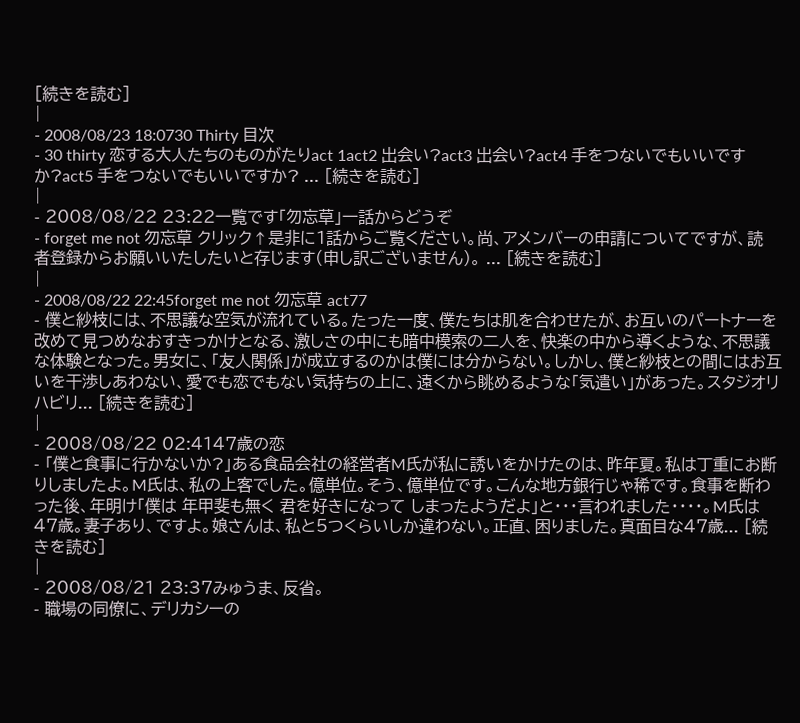[続きを読む]
|
- 2008/08/23 18:0730 Thirty 目次
- 30 thirty 恋する大人たちのものがたりact 1act2 出会い?act3 出会い?act4 手をつないでもいいですか?act5 手をつないでもいいですか? ... [続きを読む]
|
- 2008/08/22 23:22一覧です「勿忘草」一話からどうぞ
- forget me not 勿忘草 クリック↑是非に1話からご覧ください。尚、アメンバーの申請についてですが、読者登録からお願いいたしたいと存じます(申し訳ございません)。 ... [続きを読む]
|
- 2008/08/22 22:45forget me not 勿忘草 act77
- 僕と紗枝には、不思議な空気が流れている。たった一度、僕たちは肌を合わせたが、お互いのパートナーを改めて見つめなおすきっかけとなる、激しさの中にも暗中模索の二人を、快楽の中から導くような、不思議な体験となった。男女に、「友人関係」が成立するのかは僕には分からない。しかし、僕と紗枝との間にはお互いを干渉しあわない、愛でも恋でもない気持ちの上に、遠くから眺めるような「気遣い」があった。スタジオリハビリ... [続きを読む]
|
- 2008/08/22 02:4147歳の恋
- 「僕と食事に行かないか?」ある食品会社の経営者M氏が私に誘いをかけたのは、昨年夏。私は丁重にお断りしましたよ。M氏は、私の上客でした。億単位。そう、億単位です。こんな地方銀行じゃ稀です。食事を断わった後、年明け「僕は 年甲斐も無く 君を好きになって しまったようだよ」と・・・言われました・・・・。M氏は47歳。妻子あり、ですよ。娘さんは、私と5つくらいしか違わない。正直、困りました。真面目な47歳... [続きを読む]
|
- 2008/08/21 23:37みゅうま、反省。
- 職場の同僚に、デリカシーの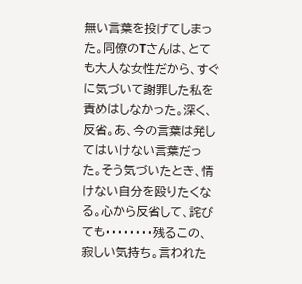無い言葉を投げてしまった。同僚のTさんは、とても大人な女性だから、すぐに気づいて謝罪した私を責めはしなかった。深く、反省。あ、今の言葉は発してはいけない言葉だった。そう気づいたとき、情けない自分を殴りたくなる。心から反省して、詫びても・・・・・・・・残るこの、寂しい気持ち。言われた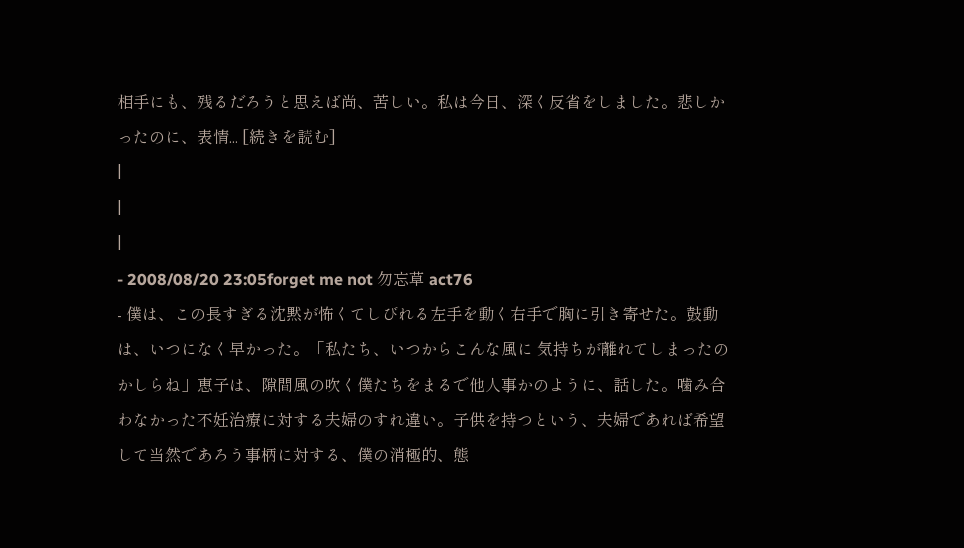相手にも、残るだろうと思えば尚、苦しい。私は今日、深く反省をしました。悲しかったのに、表情... [続きを読む]
|
|
|
- 2008/08/20 23:05forget me not 勿忘草 act76
- 僕は、この長すぎる沈黙が怖くてしびれる左手を動く右手で胸に引き寄せた。鼓動は、いつになく早かった。「私たち、いつからこんな風に 気持ちが離れてしまったの かしらね」恵子は、隙間風の吹く僕たちをまるで他人事かのように、話した。噛み合わなかった不妊治療に対する夫婦のすれ違い。子供を持つという、夫婦であれば希望して当然であろう事柄に対する、僕の消極的、態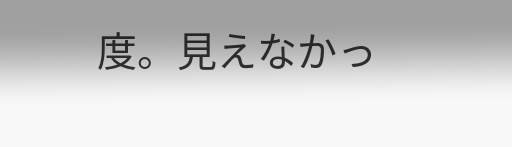度。見えなかっ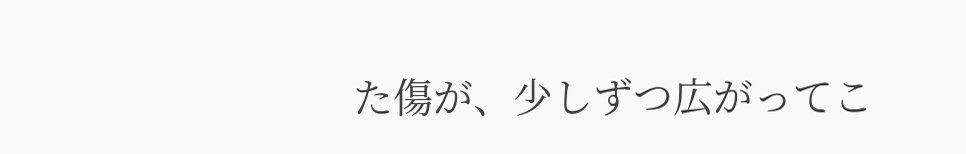た傷が、少しずつ広がってこ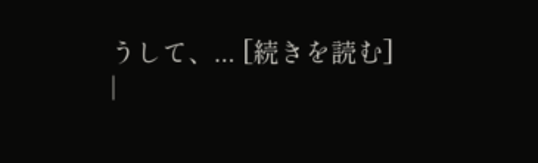うして、... [続きを読む]
|